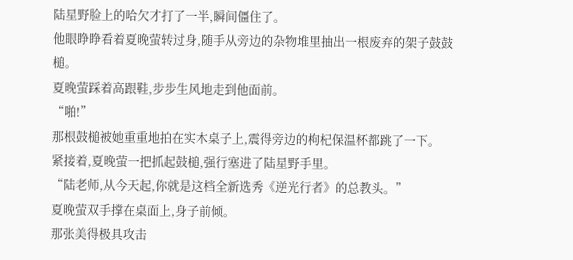陆星野脸上的哈欠才打了一半,瞬间僵住了。
他眼睁睁看着夏晚萤转过身,随手从旁边的杂物堆里抽出一根废弃的架子鼓鼓槌。
夏晚萤踩着高跟鞋,步步生风地走到他面前。
“啪!”
那根鼓槌被她重重地拍在实木桌子上,震得旁边的枸杞保温杯都跳了一下。
紧接着,夏晚萤一把抓起鼓槌,强行塞进了陆星野手里。
“陆老师,从今天起,你就是这档全新选秀《逆光行者》的总教头。”
夏晚萤双手撑在桌面上,身子前倾。
那张美得极具攻击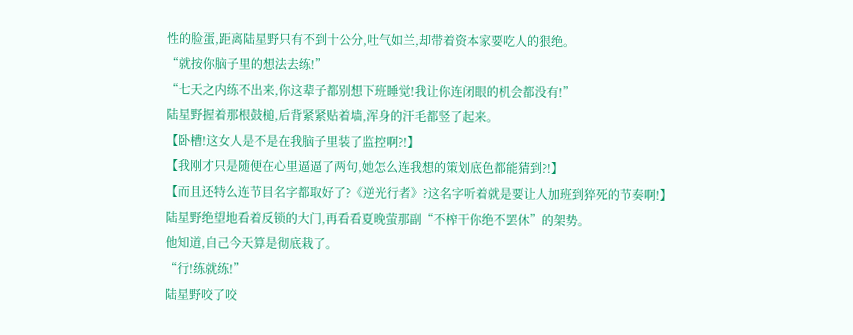性的脸蛋,距离陆星野只有不到十公分,吐气如兰,却带着资本家要吃人的狠绝。
“就按你脑子里的想法去练!”
“七天之内练不出来,你这辈子都别想下班睡觉!我让你连闭眼的机会都没有!”
陆星野握着那根鼓槌,后背紧紧贴着墙,浑身的汗毛都竖了起来。
【卧槽!这女人是不是在我脑子里装了监控啊?!】
【我刚才只是随便在心里逼逼了两句,她怎么连我想的策划底色都能猜到?!】
【而且还特么连节目名字都取好了?《逆光行者》?这名字听着就是要让人加班到猝死的节奏啊!】
陆星野绝望地看着反锁的大门,再看看夏晚萤那副“不榨干你绝不罢休”的架势。
他知道,自己今天算是彻底栽了。
“行!练就练!”
陆星野咬了咬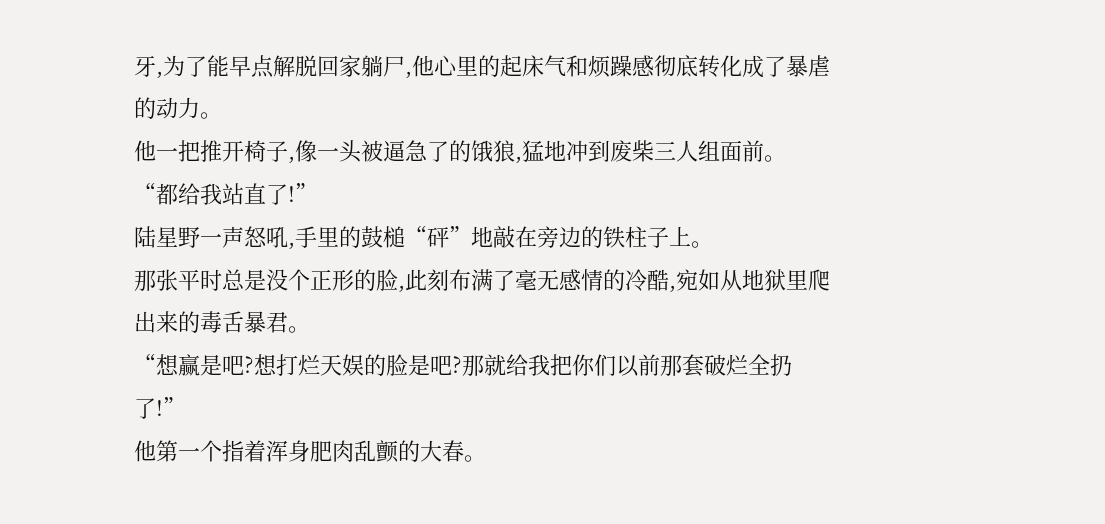牙,为了能早点解脱回家躺尸,他心里的起床气和烦躁感彻底转化成了暴虐的动力。
他一把推开椅子,像一头被逼急了的饿狼,猛地冲到废柴三人组面前。
“都给我站直了!”
陆星野一声怒吼,手里的鼓槌“砰”地敲在旁边的铁柱子上。
那张平时总是没个正形的脸,此刻布满了毫无感情的冷酷,宛如从地狱里爬出来的毒舌暴君。
“想赢是吧?想打烂天娱的脸是吧?那就给我把你们以前那套破烂全扔了!”
他第一个指着浑身肥肉乱颤的大春。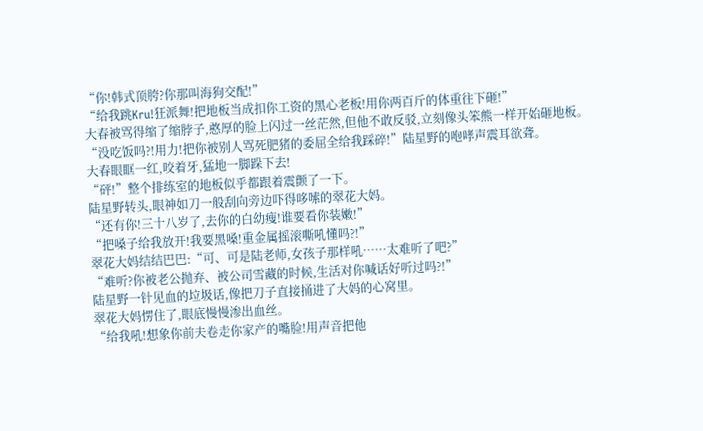“你!韩式顶胯?你那叫海狗交配!”
“给我跳Kru!狂派舞!把地板当成扣你工资的黑心老板!用你两百斤的体重往下砸!”
大春被骂得缩了缩脖子,憨厚的脸上闪过一丝茫然,但他不敢反驳,立刻像头笨熊一样开始砸地板。
“没吃饭吗?!用力!把你被别人骂死肥猪的委屈全给我踩碎!”陆星野的咆哮声震耳欲聋。
大春眼眶一红,咬着牙,猛地一脚跺下去!
“砰!”整个排练室的地板似乎都跟着震颤了一下。
陆星野转头,眼神如刀一般刮向旁边吓得哆嗦的翠花大妈。
“还有你!三十八岁了,去你的白幼瘦!谁要看你装嫩!”
“把嗓子给我放开!我要黑嗓!重金属摇滚嘶吼懂吗?!”
翠花大妈结结巴巴:“可、可是陆老师,女孩子那样吼……太难听了吧?”
“难听?你被老公抛弃、被公司雪藏的时候,生活对你喊话好听过吗?!”
陆星野一针见血的垃圾话,像把刀子直接捅进了大妈的心窝里。
翠花大妈愣住了,眼底慢慢渗出血丝。
“给我吼!想象你前夫卷走你家产的嘴脸!用声音把他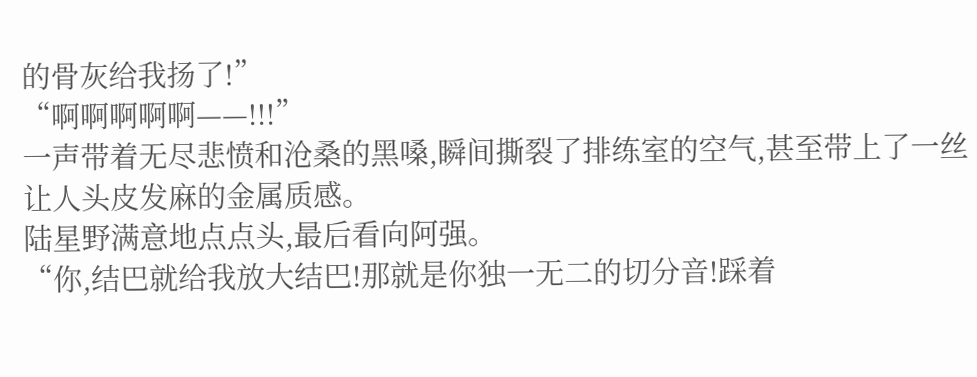的骨灰给我扬了!”
“啊啊啊啊啊——!!!”
一声带着无尽悲愤和沧桑的黑嗓,瞬间撕裂了排练室的空气,甚至带上了一丝让人头皮发麻的金属质感。
陆星野满意地点点头,最后看向阿强。
“你,结巴就给我放大结巴!那就是你独一无二的切分音!踩着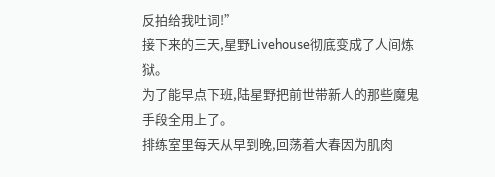反拍给我吐词!”
接下来的三天,星野Livehouse彻底变成了人间炼狱。
为了能早点下班,陆星野把前世带新人的那些魔鬼手段全用上了。
排练室里每天从早到晚,回荡着大春因为肌肉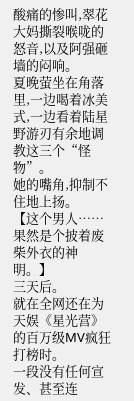酸痛的惨叫,翠花大妈撕裂喉咙的怒音,以及阿强砸墙的闷响。
夏晚萤坐在角落里,一边喝着冰美式,一边看着陆星野游刃有余地调教这三个“怪物”。
她的嘴角,抑制不住地上扬。
【这个男人……果然是个披着废柴外衣的神明。】
三天后。
就在全网还在为天娱《星光营》的百万级MV疯狂打榜时。
一段没有任何宣发、甚至连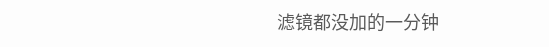滤镜都没加的一分钟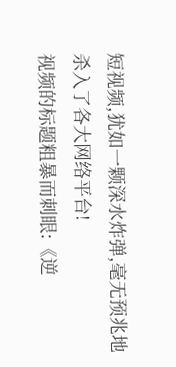短视频,犹如一颗深水炸弹,毫无预兆地杀入了各大网络平台!
视频的标题粗暴而刺眼:《逆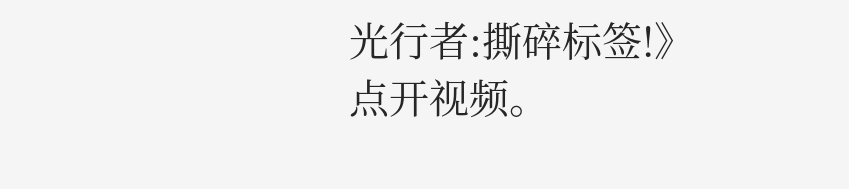光行者:撕碎标签!》
点开视频。